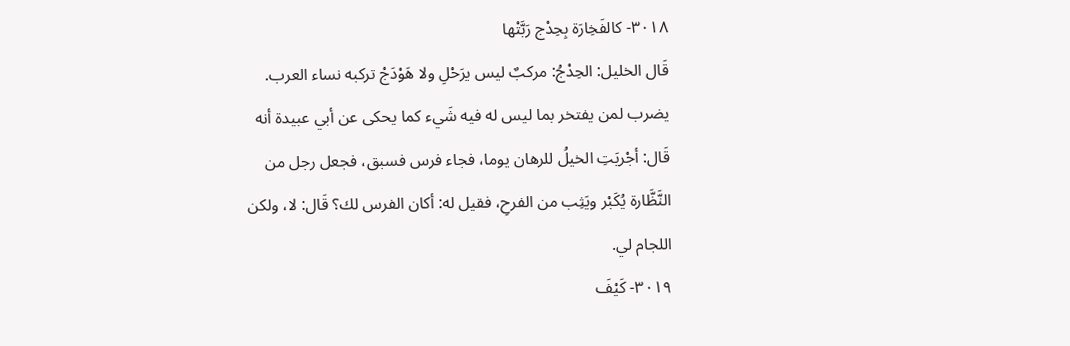٣٠١٨- كالفَخِارَة بِحِدْج رَبَّتْها
قَال الخليل: الحِدْجُ: مركبٌ ليس يرَحْلِ ولا هَوْدَجْ تركبه نساء العرب.
يضرب لمن يفتخر بما ليس له فيه شَيء كما يحكى عن أبي عبيدة أنه قَال: أجْريَتِ الخيلُ للرهان يوما، فجاء فرس فسبق، فجعل رجل من النَّظَّارة يُكَبْر ويَثِب من الفرحِ، فقيل له: أكان الفرس لك؟ قَال: لا، ولكن اللجام لي.
٣٠١٩- كَيْفَ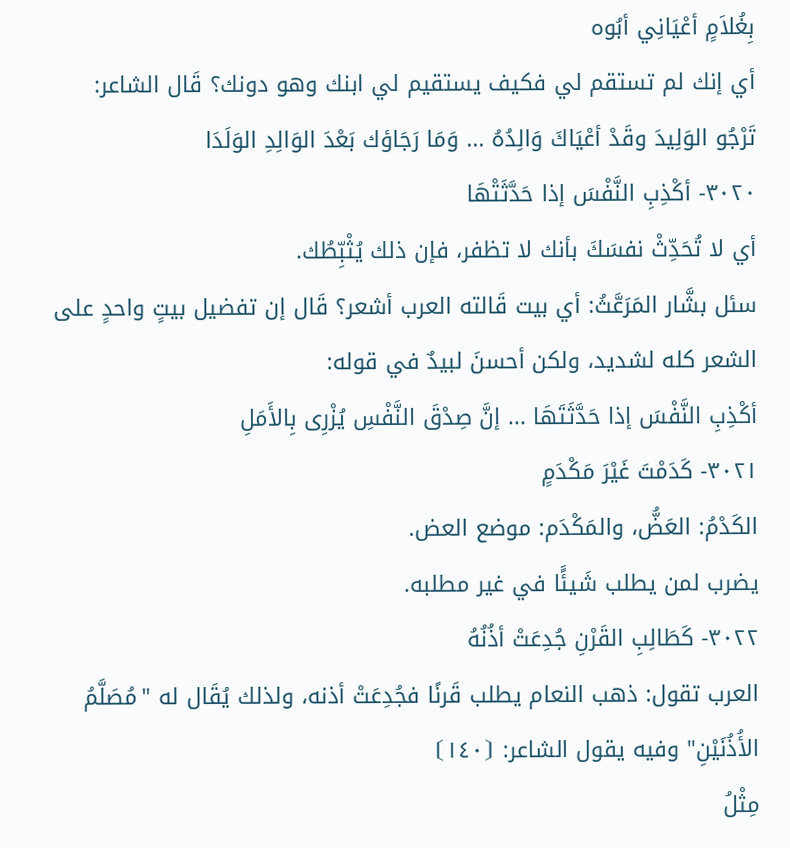بِغُلاَمٍ أعْيَانِي أبُوه
أي إنك لم تستقم لي فكيف يستقيم لي ابنك وهو دونك؟ قَال الشاعر:
تَرْجُو الوَلِيدَ وقَدْ أعْيَاكَ وَالِدُهُ ... وَمَا رَجَاؤك بَعْدَ الوَالِدِ الوَلَدَا
٣٠٢٠- أكْذِبِ النَّفْسَ إذا حَدَّثَتْهَا
أي لا تُحَدِّثْ نفسَكَ بأنك لا تظفر، فإن ذلك يُثْبِّطُك.
سئل بشَّار المَرَعَّثُ: أي بيت قَالته العرب أشعر؟ قَال إن تفضيل بيتٍ واحدٍ على الشعر كله لشديد، ولكن أحسنَ لبيدٌ في قوله:
أكْذِبِ النَّفْسَ إذا حَدَّثَتَهَا ... إنَّ صِدْقَ النَّفْسِ يُزْرِى بِالأَمَلِ
٣٠٢١- كَدَمْتَ غَيْرَ مَكْدَمٍ
الكَدْمُ: العَضُّ، والمَكْدَم: موضع العض.
يضرب لمن يطلب شَيئًَا في غير مطلبه.
٣٠٢٢- كَطَالِبِ القَرْنِ جُدِعَتْ أذُنُهُ
العرب تقول: ذهب النعام يطلب قَرنًا فجُدِعَتْ أذنه، ولذلك يُقَال له "مُصَلَّمُ الأُذُنَيْنِ" وفيه يقول الشاعر: ⦗١٤٠⦘
مِثْلُ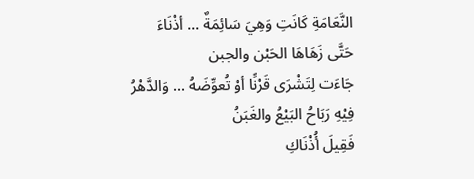النَّعَامَةِ كَانَتِ وَهِيَ سَائِمَةٌ ... أذْنَاءَ حَتَّى زَهَاهَا الحَبْن والجبن
جَاءَت لِتَشْرَى قَرْنًَا أوْ تُعوِّضَهُ ... وَالدَّهْرُ فِيْهِ رَبَاحُ البَيْعُ والغَبَنُ
فَقِيلَ أُذْنَاكِ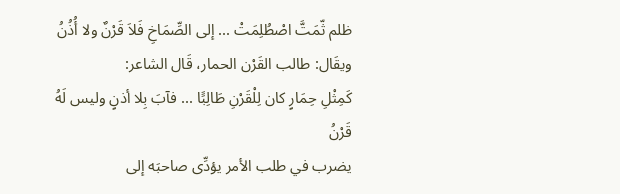ظلم ثّمَتَّ اصْطُلِمَتْ ... إلى الصِّمَاخِ فَلاَ قَرْنٌ ولا أُذُنُ
ويقَال: طالب القَرْن الحمار، قَال الشاعر:
كَمِثْلِ حِمَارٍ كان لِلْقَرْنِ طَالِبًَا ... فآبَ بِلا أذنٍ وليس لَهُ قَرْنُ
يضرب في طلب الأمر يؤدِّى صاحبَه إلى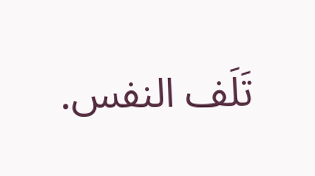تَلَف النفس.